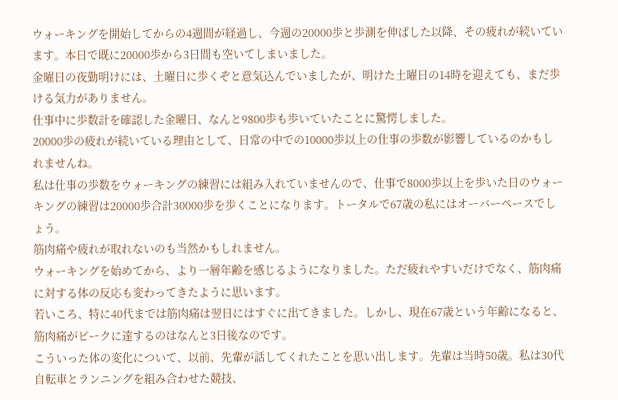ウォーキングを開始してからの4週間が経過し、今週の20000歩と歩測を伸ばした以降、その疲れが続いています。本日で既に20000歩から3日間も空いてしまいました。
金曜日の夜勤明けには、土曜日に歩くぞと意気込んでいましたが、明けた土曜日の14時を迎えても、まだ歩ける気力がありません。
仕事中に歩数計を確認した金曜日、なんと9800歩も歩いていたことに驚愕しました。
20000歩の疲れが続いている理由として、日常の中での10000歩以上の仕事の歩数が影響しているのかもしれませんね。
私は仕事の歩数をウォーキングの練習には組み入れていませんので、仕事で8000歩以上を歩いた日のウォーキングの練習は20000歩合計30000歩を歩くことになります。トータルで67歳の私にはオーバーペースでしょう。
筋肉痛や疲れが取れないのも当然かもしれません。
ウォーキングを始めてから、より一層年齢を感じるようになりました。ただ疲れやすいだけでなく、筋肉痛に対する体の反応も変わってきたように思います。
若いころ、特に40代までは筋肉痛は翌日にはすぐに出てきました。しかし、現在67歳という年齢になると、筋肉痛がピークに達するのはなんと3日後なのです。
こういった体の変化について、以前、先輩が話してくれたことを思い出します。先輩は当時50歳。私は30代自転車とランニングを組み合わせた競技、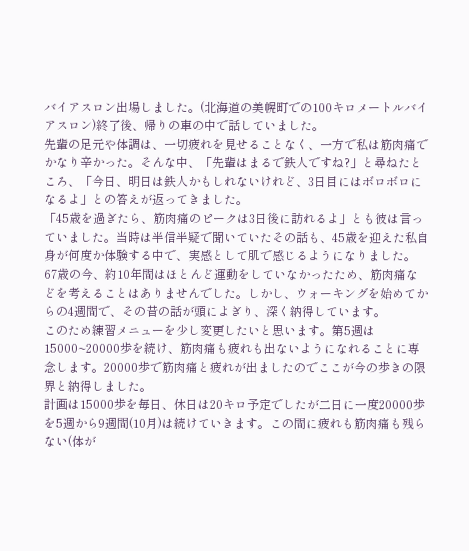バイアスロン出場しました。(北海道の美幌町での100キロメートルバイアスロン)終了後、帰りの車の中で話していました。
先輩の足元や体調は、一切疲れを見せることなく、一方で私は筋肉痛でかなり辛かった。そんな中、「先輩はまるで鉄人ですね?」と尋ねたところ、「今日、明日は鉄人かもしれないけれど、3日目にはボロボロになるよ」との答えが返ってきました。
「45歳を過ぎたら、筋肉痛のピークは3日後に訪れるよ」とも彼は言っていました。当時は半信半疑で聞いていたその話も、45歳を迎えた私自身が何度か体験する中で、実感として肌で感じるようになりました。
67歳の今、約10年間はほとんど運動をしていなかったため、筋肉痛などを考えることはありませんでした。しかし、ウォーキングを始めてからの4週間で、その昔の話が頭によぎり、深く納得しています。
このため練習メニューを少し変更したいと思います。第5週は15000~20000歩を続け、筋肉痛も疲れも出ないようになれることに専念します。20000歩で筋肉痛と疲れが出ましたのでここが今の歩きの限界と納得しました。
計画は15000歩を毎日、休日は20キロ予定でしたが二日に一度20000歩を5週から9週間(10月)は続けていきます。この間に疲れも筋肉痛も残らない(体が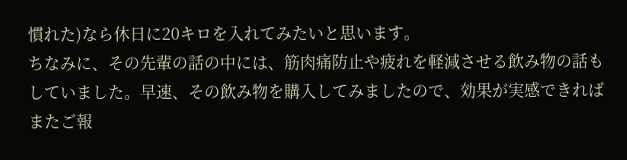慣れた)なら休日に20キロを入れてみたいと思います。
ちなみに、その先輩の話の中には、筋肉痛防止や疲れを軽減させる飲み物の話もしていました。早速、その飲み物を購入してみましたので、効果が実感できればまたご報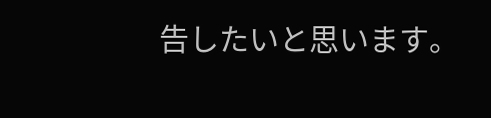告したいと思います。